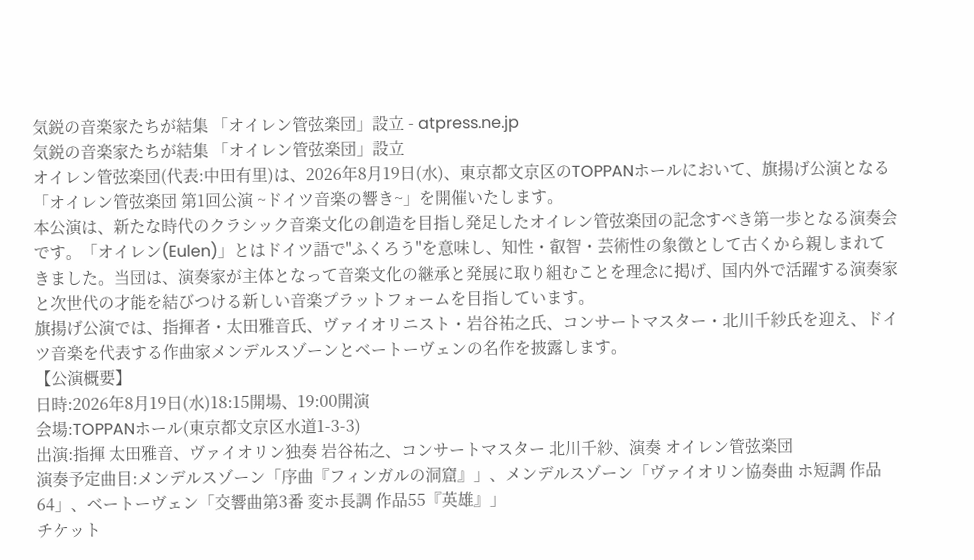気鋭の音楽家たちが結集 「オイレン管弦楽団」設立 - atpress.ne.jp
気鋭の音楽家たちが結集 「オイレン管弦楽団」設立
オイレン管弦楽団(代表:中田有里)は、2026年8月19日(水)、東京都文京区のTOPPANホールにおいて、旗揚げ公演となる「オイレン管弦楽団 第1回公演 ~ドイツ音楽の響き~」を開催いたします。
本公演は、新たな時代のクラシック音楽文化の創造を目指し発足したオイレン管弦楽団の記念すべき第一歩となる演奏会です。「オイレン(Eulen)」とはドイツ語で"ふくろう"を意味し、知性・叡智・芸術性の象徴として古くから親しまれてきました。当団は、演奏家が主体となって音楽文化の継承と発展に取り組むことを理念に掲げ、国内外で活躍する演奏家と次世代の才能を結びつける新しい音楽プラットフォームを目指しています。
旗揚げ公演では、指揮者・太田雅音氏、ヴァイオリニスト・岩谷祐之氏、コンサートマスター・北川千紗氏を迎え、ドイツ音楽を代表する作曲家メンデルスゾーンとベートーヴェンの名作を披露します。
【公演概要】
日時:2026年8月19日(水)18:15開場、19:00開演
会場:TOPPANホール(東京都文京区水道1-3-3)
出演:指揮 太田雅音、ヴァイオリン独奏 岩谷祐之、コンサートマスター 北川千紗、演奏 オイレン管弦楽団
演奏予定曲目:メンデルスゾーン「序曲『フィンガルの洞窟』」、メンデルスゾーン「ヴァイオリン協奏曲 ホ短調 作品64」、ベートーヴェン「交響曲第3番 変ホ長調 作品55『英雄』」
チケット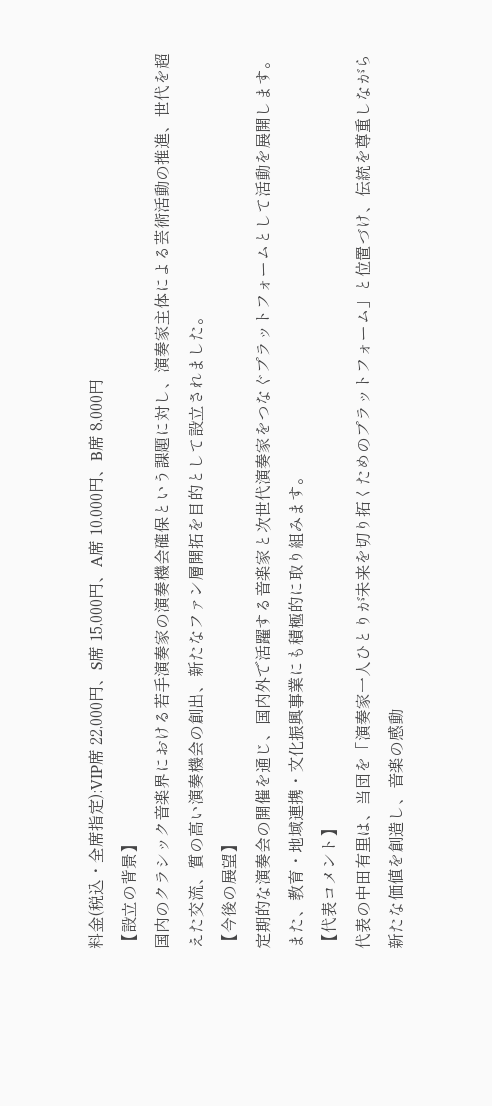料金(税込・全席指定):VIP席 22,000円、S席 15,000円、A席 10,000円、B席 8,000円
【設立の背景】
国内のクラシック音楽界における若手演奏家の演奏機会確保という課題に対し、演奏家主体による芸術活動の推進、世代を超えた交流、質の高い演奏機会の創出、新たなファン層開拓を目的として設立されました。
【今後の展望】
定期的な演奏会の開催を通じ、国内外で活躍する音楽家と次世代演奏家をつなぐプラットフォームとして活動を展開します。また、教育・地域連携・文化振興事業にも積極的に取り組みます。
【代表コメント】
代表の中田有里は、当団を「演奏家一人ひとりが未来を切り拓くためのプラットフォーム」と位置づけ、伝統を尊重しながら新たな価値を創造し、音楽の感動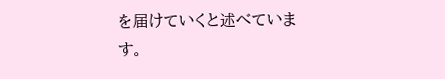を届けていくと述べています。